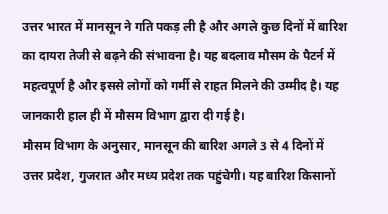उत्तर भारत में मानसून ने गति पकड़ ली है और अगले कुछ दिनों में बारिश का दायरा तेजी से बढ़ने की संभावना है। यह बदलाव मौसम के पैटर्न में महत्वपूर्ण है और इससे लोगों को गर्मी से राहत मिलने की उम्मीद है। यह जानकारी हाल ही में मौसम विभाग द्वारा दी गई है।
मौसम विभाग के अनुसार, मानसून की बारिश अगले 3 से 4 दिनों में उत्तर प्रदेश, गुजरात और मध्य प्रदेश तक पहुंचेगी। यह बारिश किसानों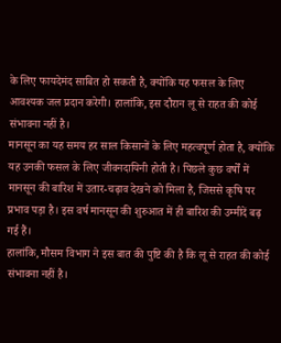के लिए फायदेमंद साबित हो सकती है, क्योंकि यह फसल के लिए आवश्यक जल प्रदान करेगी। हालांकि, इस दौरान लू से राहत की कोई संभावना नहीं है।
मानसून का यह समय हर साल किसानों के लिए महत्वपूर्ण होता है, क्योंकि यह उनकी फसल के लिए जीवनदायिनी होती है। पिछले कुछ वर्षों में मानसून की बारिश में उतार-चढ़ाव देखने को मिला है, जिससे कृषि पर प्रभाव पड़ा है। इस वर्ष मानसून की शुरुआत में ही बारिश की उम्मीदें बढ़ गई हैं।
हालांकि, मौसम विभाग ने इस बात की पुष्टि की है कि लू से राहत की कोई संभावना नहीं है।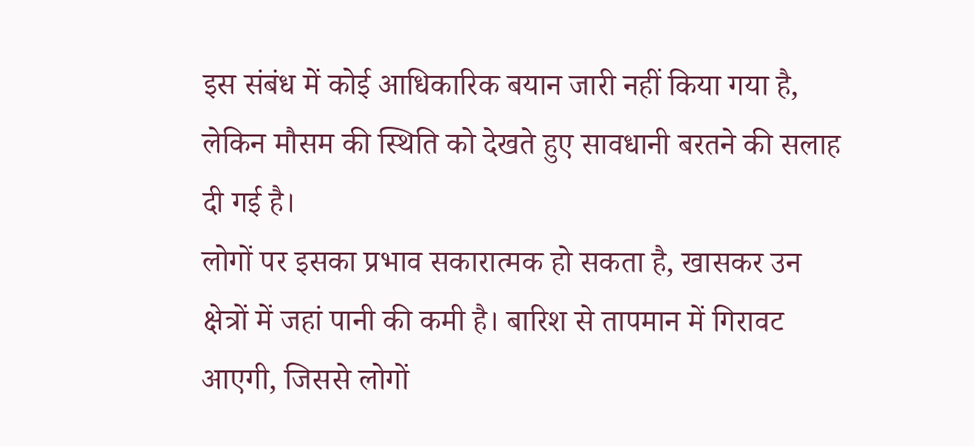इस संबंध में कोई आधिकारिक बयान जारी नहीं किया गया है, लेकिन मौसम की स्थिति को देखते हुए सावधानी बरतने की सलाह दी गई है।
लोगों पर इसका प्रभाव सकारात्मक हो सकता है, खासकर उन क्षेत्रों में जहां पानी की कमी है। बारिश से तापमान में गिरावट आएगी, जिससे लोगों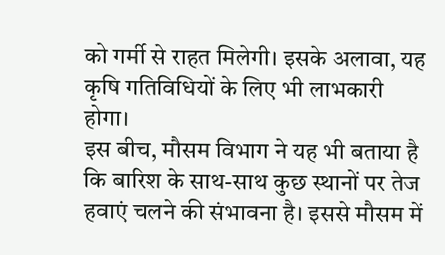को गर्मी से राहत मिलेगी। इसके अलावा, यह कृषि गतिविधियों के लिए भी लाभकारी होगा।
इस बीच, मौसम विभाग ने यह भी बताया है कि बारिश के साथ-साथ कुछ स्थानों पर तेज हवाएं चलने की संभावना है। इससे मौसम में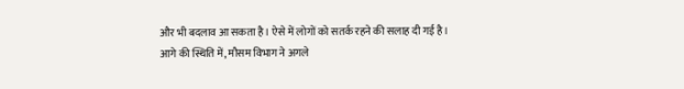और भी बदलाव आ सकता है। ऐसे में लोगों को सतर्क रहने की सलाह दी गई है।
आगे की स्थिति में, मौसम विभाग ने अगले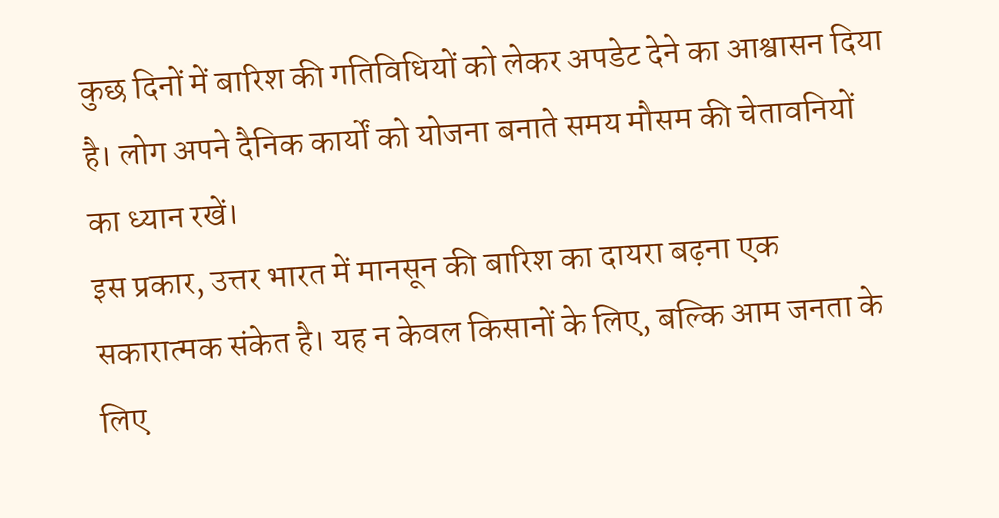कुछ दिनों में बारिश की गतिविधियों को लेकर अपडेट देने का आश्वासन दिया है। लोग अपने दैनिक कार्यों को योजना बनाते समय मौसम की चेतावनियों का ध्यान रखें।
इस प्रकार, उत्तर भारत में मानसून की बारिश का दायरा बढ़ना एक सकारात्मक संकेत है। यह न केवल किसानों के लिए, बल्कि आम जनता के लिए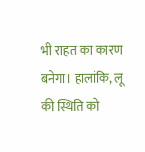भी राहत का कारण बनेगा। हालांकि, लू की स्थिति को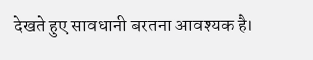देखते हुए सावधानी बरतना आवश्यक है।